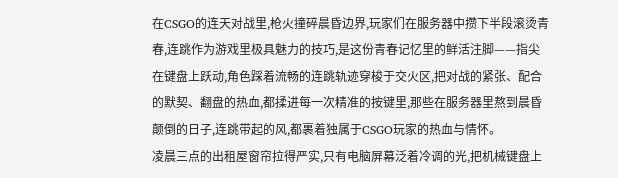在CSGO的连天对战里,枪火撞碎晨昏边界,玩家们在服务器中攒下半段滚烫青春,连跳作为游戏里极具魅力的技巧,是这份青春记忆里的鲜活注脚——指尖在键盘上跃动,角色踩着流畅的连跳轨迹穿梭于交火区,把对战的紧张、配合的默契、翻盘的热血,都揉进每一次精准的按键里,那些在服务器里熬到晨昏颠倒的日子,连跳带起的风,都裹着独属于CSGO玩家的热血与情怀。
凌晨三点的出租屋窗帘拉得严实,只有电脑屏幕泛着冷调的光,把机械键盘上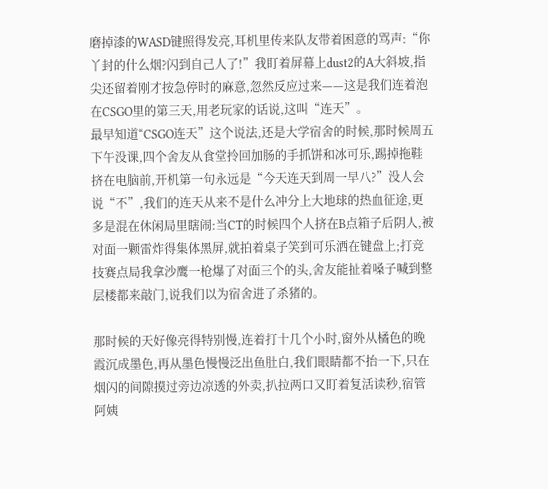磨掉漆的WASD键照得发亮,耳机里传来队友带着困意的骂声:“你丫封的什么烟?闪到自己人了!”我盯着屏幕上dust2的A大斜坡,指尖还留着刚才按急停时的麻意,忽然反应过来——这是我们连着泡在CSGO里的第三天,用老玩家的话说,这叫“连天”。
最早知道“CSGO连天”这个说法,还是大学宿舍的时候,那时候周五下午没课,四个舍友从食堂拎回加肠的手抓饼和冰可乐,踢掉拖鞋挤在电脑前,开机第一句永远是“今天连天到周一早八?”没人会说“不”,我们的连天从来不是什么冲分上大地球的热血征途,更多是混在休闲局里瞎闹:当CT的时候四个人挤在B点箱子后阴人,被对面一颗雷炸得集体黑屏,就拍着桌子笑到可乐洒在键盘上;打竞技赛点局我拿沙鹰一枪爆了对面三个的头,舍友能扯着嗓子喊到整层楼都来敲门,说我们以为宿舍进了杀猪的。

那时候的天好像亮得特别慢,连着打十几个小时,窗外从橘色的晚霞沉成墨色,再从墨色慢慢泛出鱼肚白,我们眼睛都不抬一下,只在烟闪的间隙摸过旁边凉透的外卖,扒拉两口又盯着复活读秒,宿管阿姨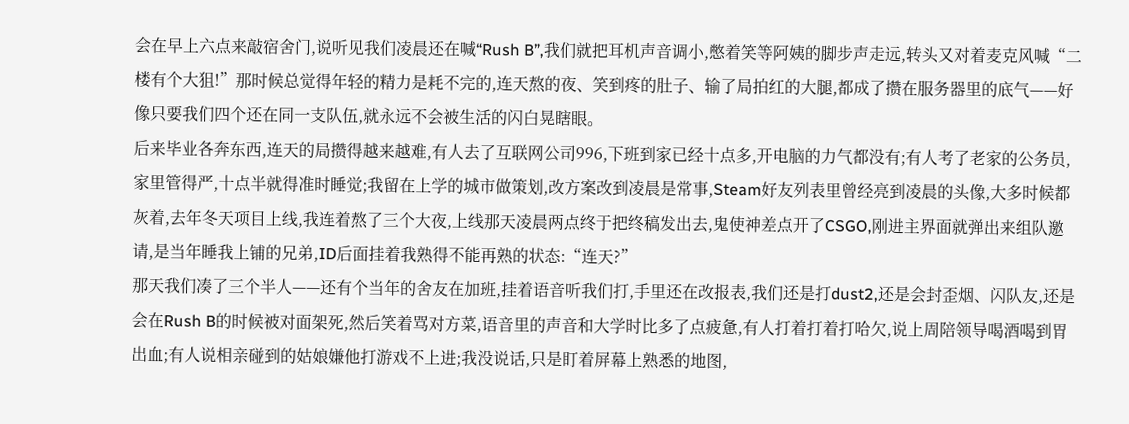会在早上六点来敲宿舍门,说听见我们凌晨还在喊“Rush B”,我们就把耳机声音调小,憋着笑等阿姨的脚步声走远,转头又对着麦克风喊“二楼有个大狙!”那时候总觉得年轻的精力是耗不完的,连天熬的夜、笑到疼的肚子、输了局拍红的大腿,都成了攒在服务器里的底气——好像只要我们四个还在同一支队伍,就永远不会被生活的闪白晃瞎眼。
后来毕业各奔东西,连天的局攒得越来越难,有人去了互联网公司996,下班到家已经十点多,开电脑的力气都没有;有人考了老家的公务员,家里管得严,十点半就得准时睡觉;我留在上学的城市做策划,改方案改到凌晨是常事,Steam好友列表里曾经亮到凌晨的头像,大多时候都灰着,去年冬天项目上线,我连着熬了三个大夜,上线那天凌晨两点终于把终稿发出去,鬼使神差点开了CSGO,刚进主界面就弹出来组队邀请,是当年睡我上铺的兄弟,ID后面挂着我熟得不能再熟的状态:“连天?”
那天我们凑了三个半人——还有个当年的舍友在加班,挂着语音听我们打,手里还在改报表,我们还是打dust2,还是会封歪烟、闪队友,还是会在Rush B的时候被对面架死,然后笑着骂对方菜,语音里的声音和大学时比多了点疲惫,有人打着打着打哈欠,说上周陪领导喝酒喝到胃出血;有人说相亲碰到的姑娘嫌他打游戏不上进;我没说话,只是盯着屏幕上熟悉的地图,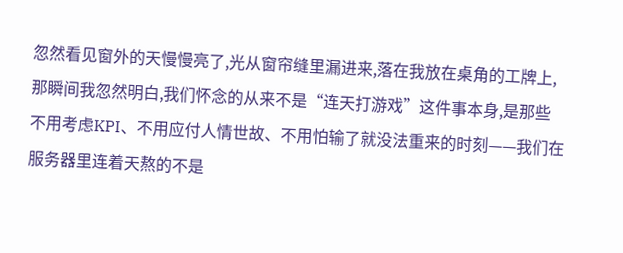忽然看见窗外的天慢慢亮了,光从窗帘缝里漏进来,落在我放在桌角的工牌上,那瞬间我忽然明白,我们怀念的从来不是“连天打游戏”这件事本身,是那些不用考虑KPI、不用应付人情世故、不用怕输了就没法重来的时刻——我们在服务器里连着天熬的不是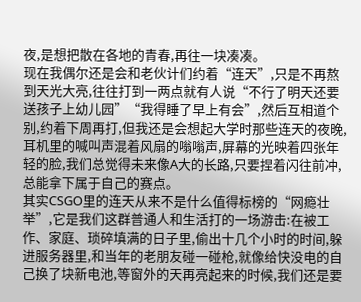夜,是想把散在各地的青春,再往一块凑凑。
现在我偶尔还是会和老伙计们约着“连天”,只是不再熬到天光大亮,往往打到一两点就有人说“不行了明天还要送孩子上幼儿园”“我得睡了早上有会”,然后互相道个别,约着下周再打,但我还是会想起大学时那些连天的夜晚,耳机里的喊叫声混着风扇的嗡嗡声,屏幕的光映着四张年轻的脸,我们总觉得未来像A大的长路,只要捏着闪往前冲,总能拿下属于自己的赛点。
其实CSGO里的连天从来不是什么值得标榜的“网瘾壮举”,它是我们这群普通人和生活打的一场游击:在被工作、家庭、琐碎填满的日子里,偷出十几个小时的时间,躲进服务器里,和当年的老朋友碰一碰枪,就像给快没电的自己换了块新电池,等窗外的天再亮起来的时候,我们还是要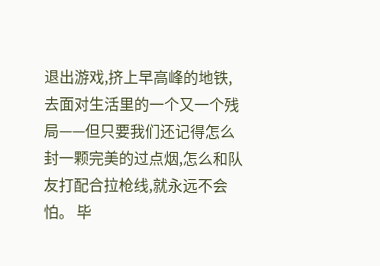退出游戏,挤上早高峰的地铁,去面对生活里的一个又一个残局——但只要我们还记得怎么封一颗完美的过点烟,怎么和队友打配合拉枪线,就永远不会怕。 毕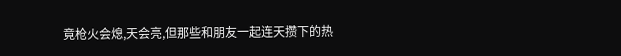竟枪火会熄,天会亮,但那些和朋友一起连天攒下的热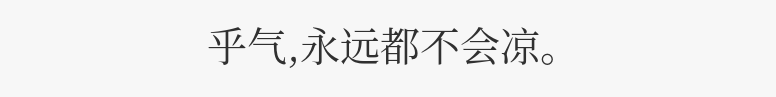乎气,永远都不会凉。